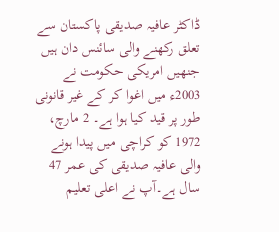ڈاکٹر عافیہ صدیقی پاکستان سے تعلق رکھنے والی سائنس دان ہیں جنھیں امریکی حکومت نے 2003ء میں اغوا کر کے غیر قانونی طور پر قید کیا ہوا ہے۔ 2 مارچ، 1972 کو کراچی میں پیدا ہونے والی عافیہ صدیقی کی عمر 47 سال ہے۔آپ نے اعلی تعلیم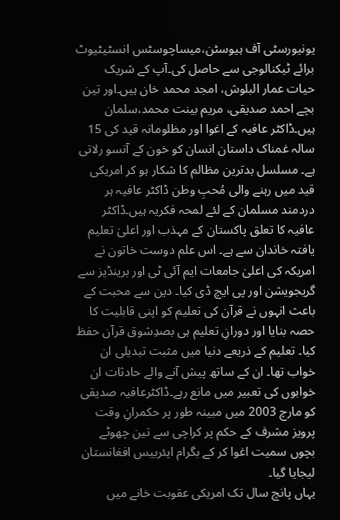یونیورسٹی آف ہیوسٹن،میساچوسٹس انسٹیٹیوٹ برائے ٹیکنالوجی سے حاصل کی۔آپ کے شریک حیات عمار البلوش، امجد محمد خان ہیں۔اور تین بچے احمد صدیقی، مریم بینت محمد،سلمان ہیں۔ڈاکٹر عافیہ کے اغوا اور مظلومانہ قید کی 15 سالہ غمناک داستان انسان کو خون کے آنسو رلاتی ہے۔ مسلسل بدترین مظالم کا شکار ہو کر امریکی قید میں رہنے والی مُحبِ وطن ڈاکٹر عافیہ ہر دردمند مسلمان کے لئے لمحہ فکریہ ہیں۔ڈاکٹر عافیہ کا تعلق پاکستان کے مہذب اور اعلیٰ تعلیم یافتہ خاندان سے ہے۔ اس علم دوست خاتون نے امریکہ کی اعلیٰ جامعات ایم آئی ٹی اور برینڈیز سے گریجویشن اور پی ایچ ڈی کیا۔ دین سے محبت کے باعث انہوں نے قرآن کی تعلیم کو اپنی قابلیت کا حصہ بنایا اور دورانِ تعلیم ہی بصدِشوق قرآن حفظ کیا۔ تعلیم کے ذریعے دنیا میں مثبت تبدیلی ان خواب تھا۔ ان کے ساتھ پیش آنے والے حادثات ان خوابوں کی تعبیر میں مانع رہے۔ڈاکٹرعافیہ صدیقی کو مارچ 2003 میں مبینہ طور پر حکمرانِ وقت پرویز مشرف کے حکم پر کراچی سے تین چھوٹے بچوں سمیت اغوا کر کے بگرام ایئربیس افغانستان لیجایا گیا۔
یہاں پانچ سال تک امریکی عقوبت خانے میں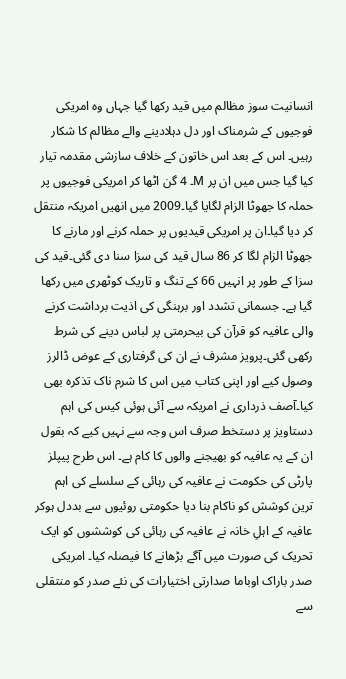انسانیت سوز مظالم میں قید رکھا گیا جہاں وہ امریکی فوجیوں کے شرمناک اور دل دہلادینے والے مظالم کا شکار رہیں۔ اس کے بعد اس خاتون کے خلاف سازشی مقدمہ تیار کیا گیا جس میں ان پر M۔ 4 گن اٹھا کر امریکی فوجیوں پر حملہ کا جھوٹا الزام لگایا گیا۔2009 میں انھیں امریکہ منتقل کر دیا گیا۔ان پر امریکی قیدیوں پر حملہ کرنے اور مارنے کا جھوٹا الزام لگا کر 86 سال قید کی سزا سنا دی گئی۔قید کی سزا کے طور پر انہیں 66 کے تنگ و تاریک کوٹھری میں رکھا گیا ہے۔ جسمانی تشدد اور برہنگی کی اذیت برداشت کرنے والی عافیہ کو قرآن کی بیحرمتی پر لباس دینے کی شرط رکھی گئی۔پرویز مشرف نے ان کی گرفتاری کے عوض ڈالرز وصول کیے اور اپنی کتاب میں اس کا شرم ناک تذکرہ بھی کیا۔آصف ذرداری نے امریکہ سے آئی ہوئی کیس کی اہم دستاویز پر دستخط صرف اس وجہ سے نہیں کیے کہ بقول ان کے یہ عافیہ کو بھیجنے والوں کا کام ہے۔ اس طرح پیپلز پارٹی کی حکومت نے عافیہ کی رہائی کے سلسلے کی اہم ترین کوشش کو ناکام بنا دیا حکومتی روئیوں سے بددل ہوکر عافیہ کے اہلِ خانہ نے عافیہ کی رہائی کی کوششوں کو ایک تحریک کی صورت میں آگے بڑھانے کا فیصلہ کیا۔ امریکی صدر باراک اوباما صدارتی اختیارات کی نئے صدر کو منتقلی سے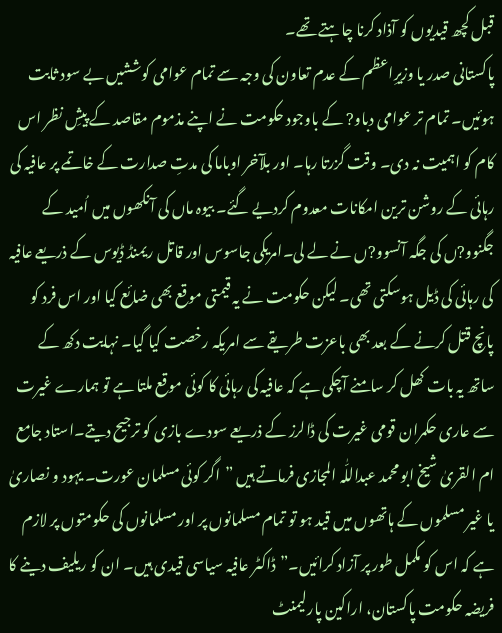قبل کچھ قیدیوں کو آذاد کرنا چاہتے تھے۔
پاکستانی صدر یا وزیرِاعظم کے عدم تعاون کی وجہ سے تمام عوامی کوششیں بے سود ثابت ہوئیں۔ تمام تر عوامی دباو? کے باوجود حکومت نے اپنے مذموم مقاصد کے پیشِ نظر اس کام کو اہمیت نہ دی۔ وقت گزرتا رہا۔ اور بلآخر اوباما کی مدتِ صدارت کے خاتمے پر عافیہ کی رہائی کے روشن ترین امکانات معدوم کردیے گئے۔ بیوہ ماں کی آنکھوں میں اُمید کے جگنوو?ں کی جگہ آنسوو?ں نے لے لی۔امریکی جاسوس اور قاتل ریمنڈ ڈیوس کے ذریعے عافیہ کی رہائی کی ڈیل ہوسکتی تھی۔ لیکن حکومت نے یہ قیمتی موقع بھی ضائع کیا اور اس فرد کو پانچ قتل کرنے کے بعد بھی باعزت طریقے سے امریکہ رخصت کیا گیا۔ نہایت دکھ کے ساتھ یہ بات کھل کر سامنے آچکی ہے کہ عافیہ کی رہائی کا کوئی موقع ملتا ہے تو ہمارے غیرت سے عاری حکمران قومی غیرت کی ڈالرز کے ذریعے سودے بازی کو ترجیح دیتے۔استاد جامع ام القریٰ شیخ ابو محمد عبداللّٰہ المجازی فرماتے ہیں ”اگر کوئی مسلمان عورت۔ یہود و نصاریٰ یا غیر مسلموں کے ہاتھوں میں قید ہو تو تمام مسلمانوں پر اور مسلمانوں کی حکومتوں پر لازم ہے کہ اس کو مکمل طور پر آزاد کرائیں۔”ڈاکٹر عافیہ سیاسی قیدی ہیں۔ ان کو ریلیف دینے کا فریضہ حکومت پاکستان، اراکین پارلیمنٹ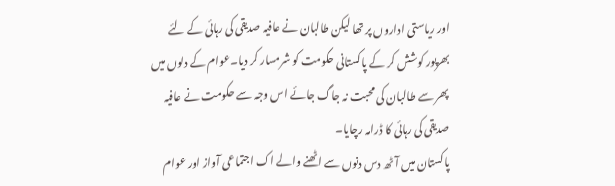اور ریاستی اداروں پر تھا لیکن طالبان نے عافیہ صدیقی کی رہائی کے لئے بھرپور کوشش کر کے پاکستانی حکومت کو شرمسار کر دیا۔عوام کے دلوں میں پھر سے طالبان کی محبت نہ جاگ جائے اس وجہ سے حکومت نے عافیہ صدیقی کی رہائی کا ڈرامہ رچایا۔
پاکستان میں آٹھ دس دنوں سے اٹھنے والے اک اجتماعی آواز اور عوام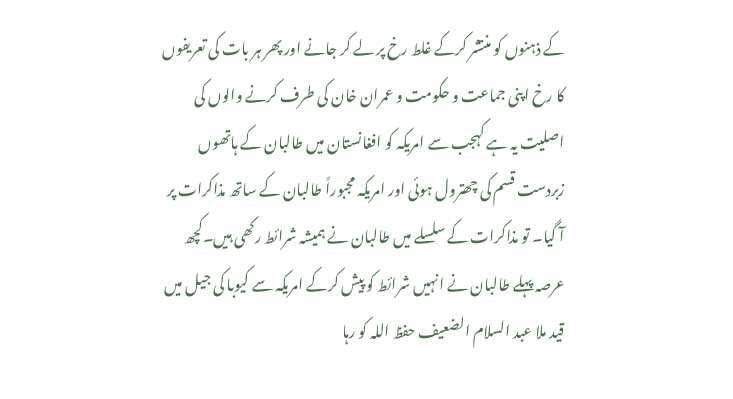کے ذہنوں کو منتشر کرکے غلط رخ پر لے کر جانے اور پھر ہر بات کی تعریفوں کا رخ اپنی جماعت و حکومت و عمران خان کی طرف کرنے والوں کی اصلیت یہ ہے کہجب سے امریکہ کو افغانستان میں طالبان کے ہاتھوں زبردست قسم کی چھترول ہوئی اور امریکہ مجبوراً طالبان کے ساتھ مذاکرات پر آ گیا۔ تو مذاکرات کے سلسلے میں طالبان نے ہمیشہ شرائط رکھی ہیں۔کچھ عرصہ پہلے طالبان نے انہیں شرائط کو پیش کرکے امریکہ سے کیوبا کی جیل میں قید ملا عبد السلام الضعیف حفظ اللہ کو رہا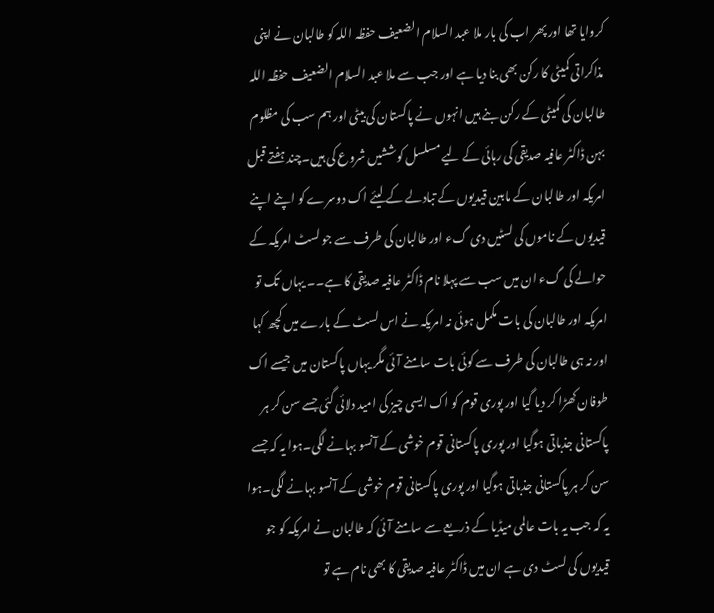کروایا تھا اور پھر اب کی بار ملا عبد السلام الضعیف حفظہ اللہ کو طالبان نے اپنی مذاکراتی کمیٹی کا رکن بھی بنا دیا ہے اور جب سے ملا عبد السلام الضعیف حفظہ اللہ طالبان کی کمیٹی کے رکن بنے ہیں انہوں نے پاکستان کی بیٹی اور ہم سب کی مظلوم بہن ڈاکٹر عافیہ صدیقی کی رہائی کے لیے مسلسل کوششیں شروع کی ہیں۔چند ہفتے قبل امریکہ اور طالبان کے مابین قیدیوں کے تبادلے کے لیئے اک دوسرے کو اپنے اپنے قیدیوں کے ناموں کی لسٹیں دی گء اور طالبان کی طرف سے جو لسٹ امریکہ کے حوالے کی گء ان میں سب سے پہلا نام ڈاکٹر عافیہ صدیقی کا ہے۔۔ یہاں تک تو امریکہ اور طالبان کی بات مکمل ہوئی نہ امریکہ نے اس لسٹ کے بارے میں کچھ کہا اور نہ ہی طالبان کی طرف سے کوئی بات سامنے آئی مگر یہاں پاکستان میں جیسے اک طوفان کھڑا کر دیا گیا اور پوری قوم کو اک ایسی چیز کی امید دلائی گئی جسے سن کر ہر پاکستانی جذباتی ہوگیا اور پوری پاکستانی قوم خوشی کے آنسو بہانے لگی۔ہوا یہ کہ جسے سن کر ہر پاکستانی جذباتی ہوگیا اور پوری پاکستانی قوم خوشی کے آنسو بہانے لگی۔ہوا یہ کہ جب یہ بات عالمی میڈیا کے ذریعے سے سامنے آئی کہ طالبان نے امریکہ کو جو قیدیوں کی لسٹ دی ہے ان میں ڈاکٹر عافیہ صدیقی کا بھی نام ہے تو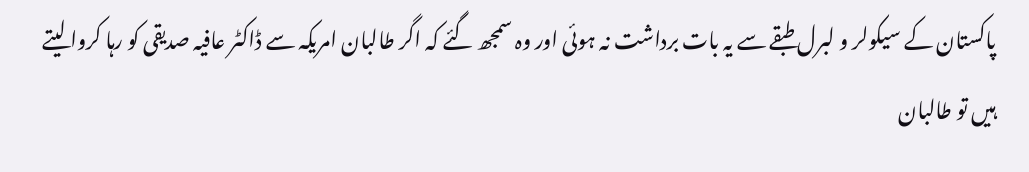پاکستان کے سیکولر و لبرل طبقے سے یہ بات برداشت نہ ہوئی اور وہ سمجھ گئے کہ اگر طالبان امریکہ سے ڈاکٹر عافیہ صدیقی کو رہا کروا لیتے ہیں تو طالبان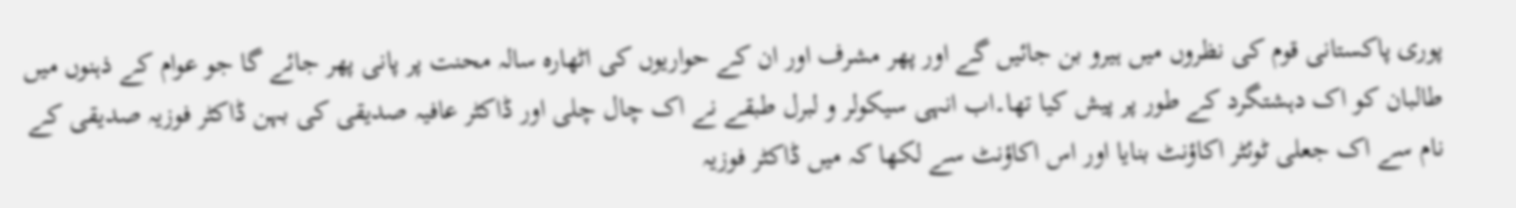پوری پاکستانی قوم کی نظروں میں ہیرو بن جائیں گے اور پھر مشرف اور ان کے حواریوں کی اٹھارہ سالہ محنت پر پانی پھر جائے گا جو عوام کے ذہنوں میں طالبان کو اک دہشتگرد کے طور پر پیش کیا تھا۔اب انہی سیکولر و لبرل طبقے نے اک چال چلی اور ڈاکٹر عافیہ صدیقی کی بہن ڈاکٹر فوزیہ صدیقی کے نام سے اک جعلی ٹوئٹر اکاؤنٹ بنایا اور اس اکاؤنٹ سے لکھا کہ میں ڈاکٹر فوزیہ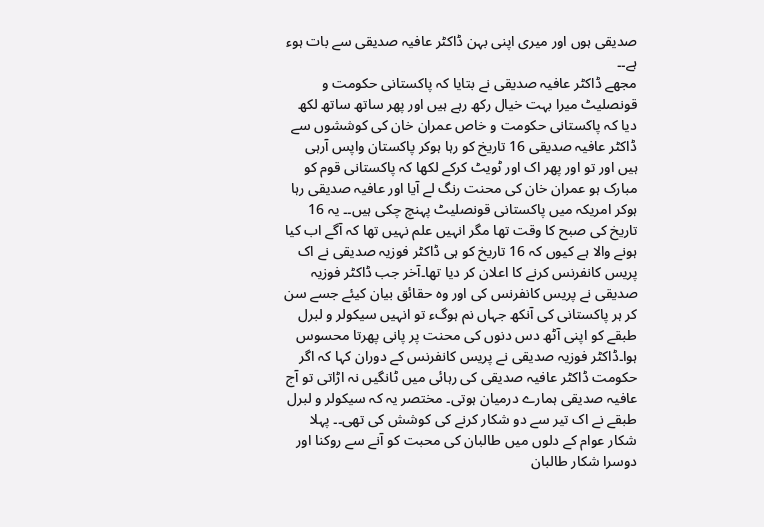صدیقی ہوں اور میری اپنی بہن ڈاکٹر عافیہ صدیقی سے بات ہوء ہے۔۔
مجھے ڈاکٹر عافیہ صدیقی نے بتایا کہ پاکستانی حکومت و قونصلیٹ میرا بہت خیال رکھ رہے ہیں اور پھر ساتھ ساتھ لکھ دیا کہ پاکستانی حکومت و خاص عمران خان کی کوششوں سے ڈاکٹر عافیہ صدیقی 16 تاریخ کو رہا ہوکر پاکستان واپس آرہی ہیں اور تو اور پھر اک اور ٹویٹ کرکے لکھا کہ پاکستانی قوم کو مبارک ہو عمران خان کی محنت رنگ لے آیا اور عافیہ صدیقی رہا ہوکر امریکہ میں پاکستانی قونصلیٹ پہنچ چکی ہیں۔۔ یہ 16 تاریخ کی صبح کا وقت تھا مگر انہیں علم نہیں تھا کہ آگے اب کیا ہونے والا ہے کیوں کہ 16 تاریخ کو ہی ڈاکٹر فوزیہ صدیقی نے اک پریس کانفرنس کرنے کا اعلان کر دیا تھا۔آخر جب ڈاکٹر فوزیہ صدیقی نے پریس کانفرنس کی اور وہ حقائق بیان کیئے جسے سن کر ہر پاکستانی کی آنکھ جہاں نم ہوگء تو انہیں سیکولر و لبرل طبقے کو اپنی آٹھ دس دنوں کی محنت پر پانی پھرتا محسوس ہوا۔ڈاکٹر فوزیہ صدیقی نے پریس کانفرنس کے دوران کہا کہ اگر حکومت ڈاکٹر عافیہ صدیقی کی رہائی میں ٹانگیں نہ اڑاتی تو آج عافیہ صدیقی ہمارے درمیان ہوتی۔ مختصر یہ کہ سیکولر و لبرل طبقے نے اک تیر سے دو شکار کرنے کی کوشش کی تھی۔۔ پہلا شکار عوام کے دلوں میں طالبان کی محبت کو آنے سے روکنا اور دوسرا شکار طالبان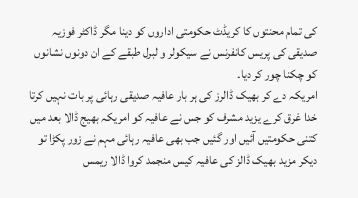کی تمام محنتوں کا کریڈٹ حکومتی اداروں کو دینا مگر ڈاکٹر فوزیہ صدیقی کی پریس کانفرنس نے سیکولر و لبرل طبقے کے ان دونوں نشانوں کو چکنا چور کر دیا۔
امریکہ دے کر بھیک ڈالرز کی ہر بار عافیہ صدیقی رہائی پر بات نہیں کرتا خدا غرق کرے یزید مشرف کو جس نے عافیہ کو امریکہ بھیج ڈالا بعد میں کتنی حکومتیں آئیں اور گئیں جب بھی عافیہ رہائی مہم نے زور پکڑا تو دیکر مزید بھیک ڈالز کی عافیہ کیس منجمد کروا ڈالا ریمس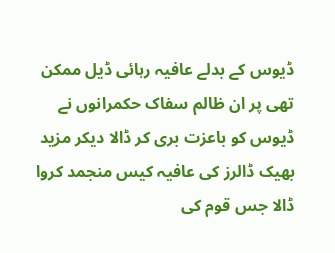ڈیوس کے بدلے عافیہ رہائی ڈیل ممکن تھی پر ان ظالم سفاک حکمرانوں نے ڈیوس کو باعزت بری کر ڈالا دیکر مزید بھیک ڈالرز کی عافیہ کیس منجمد کروا ڈالا جس قوم کی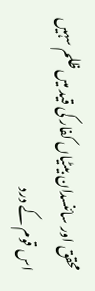محقق اور سائنسدان بیٹیاں کفار کی قید میں ظلم سہیں اس قوم کے درد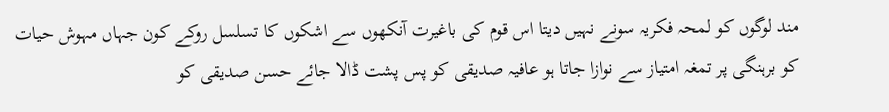مند لوگوں کو لمحہ فکریہ سونے نہیں دیتا اس قوم کی باغیرت آنکھوں سے اشکوں کا تسلسل روکے کون جہاں مہوش حیات کو برہنگی پر تمغہ امتیاز سے نوازا جاتا ہو عافیہ صدیقی کو پس پشت ڈالا جائے حسن صدیقی کو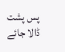پس پشت ڈالا جائے